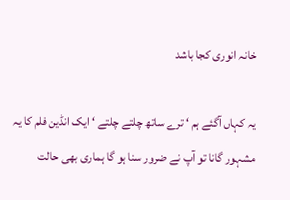خانہ انوری کجا باشد

یہ کہاں آگئے ہم ‘ ترے ساتھ چلتے چلتے ‘ ایک انڈین فلم کا یہ مشہور گانا تو آپ نے ضرور سنا ہو گا ہماری بھی حالت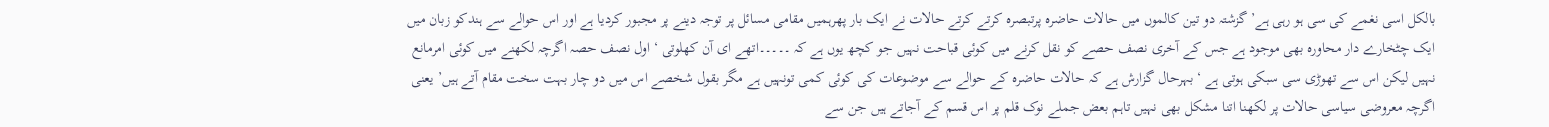بالکل اسی نغمے کی سی ہو رہی ہے’ گزشتہ دو تین کالموں میں حالات حاضرہ پرتبصرہ کرتے کرتے حالات نے ایک بار پھرہمیں مقامی مسائل پر توجہ دینے پر مجبور کردیا ہے اور اس حوالے سے ہندکو زبان میں ایک چٹخارے دار محاورہ بھی موجود ہے جس کے آخری نصف حصے کو نقل کرنے میں کوئی قباحت نہیں جو کچھ یوں ہے کہ ۔۔۔۔۔اتھے ای آن کھلوتی ‘ اول نصف حصہ اگرچہ لکھنے میں کوئی امرمانع نہیں لیکن اس سے تھوڑی سی سبکی ہوتی ہے ‘ بہرحال گزارش ہے کہ حالات حاضرہ کے حوالے سے موضوعات کی کوئی کمی تونہیں ہے مگر بقول شخصے اس میں دو چار بہت سخت مقام آتے ہیں’ یعنی اگرچہ معروضی سیاسی حالات پر لکھنا اتنا مشکل بھی نہیں تاہم بعض جملے نوک قلم پر اس قسم کے آجاتے ہیں جن سے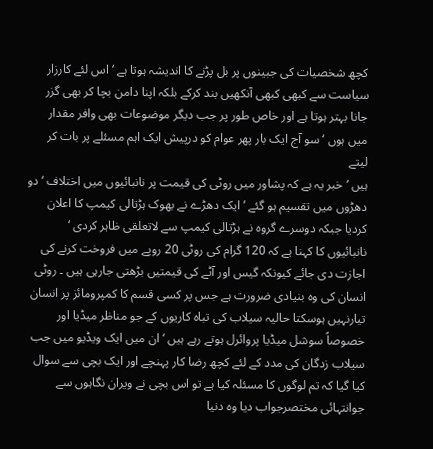کچھ شخصیات کی جبینوں پر بل پڑنے کا اندیشہ ہوتا ہے ‘ اس لئے کارزار سیاست سے کبھی کبھی آنکھیں بند کرکے بلکہ اپنا دامن بچا کر بھی گزر جانا بہتر ہوتا ہے اور خاص طور پر جب دیگر موضوعات بھی وافر مقدار میں ہوں ‘ سو آج ایک بار پھر عوام کو درپیش ایک اہم مسئلے پر بات کر لیتے
ہیں ‘ خبر یہ ہے کہ پشاور میں روٹی کی قیمت پر نانبائیوں میں اختلاف ‘ دو دھڑوں میں تقسیم ہو گئے ‘ ایک دھڑے نے بھوک ہڑتالی کیمپ کا اعلان کردیا جبکہ دوسرے گروہ نے ہڑتالی کیمپ سے لاتعلقی ظاہر کردی ‘ نانبائیوں کا کہنا ہے کہ 120 گرام کی روٹی 20 روپے میں فروخت کرنے کی اجازت دی جائے کیونکہ گیس اور آٹے کی قیمتیں بڑھتی جارہی ہیں ۔ روٹی انسان کی وہ بنیادی ضرورت ہے جس پر کسی قسم کا کمپرومائز پر انسان تیارنہیں ہوسکتا حالیہ سیلاب کی تباہ کاریوں کے جو مناظر میڈیا اور خصوصاً سوشل میڈیا پروائرل ہوتے رہے ہیں ‘ ان میں ایک ویڈیو میں جب سیلاب زدگان کی مدد کے لئے کچھ رضا کار پہنچے اور ایک بچی سے سوال کیا گیا کہ تم لوگوں کا مسئلہ کیا ہے تو اس بچی نے ویران نگاہوں سے جوانتہائی مختصرجواب دیا وہ دنیا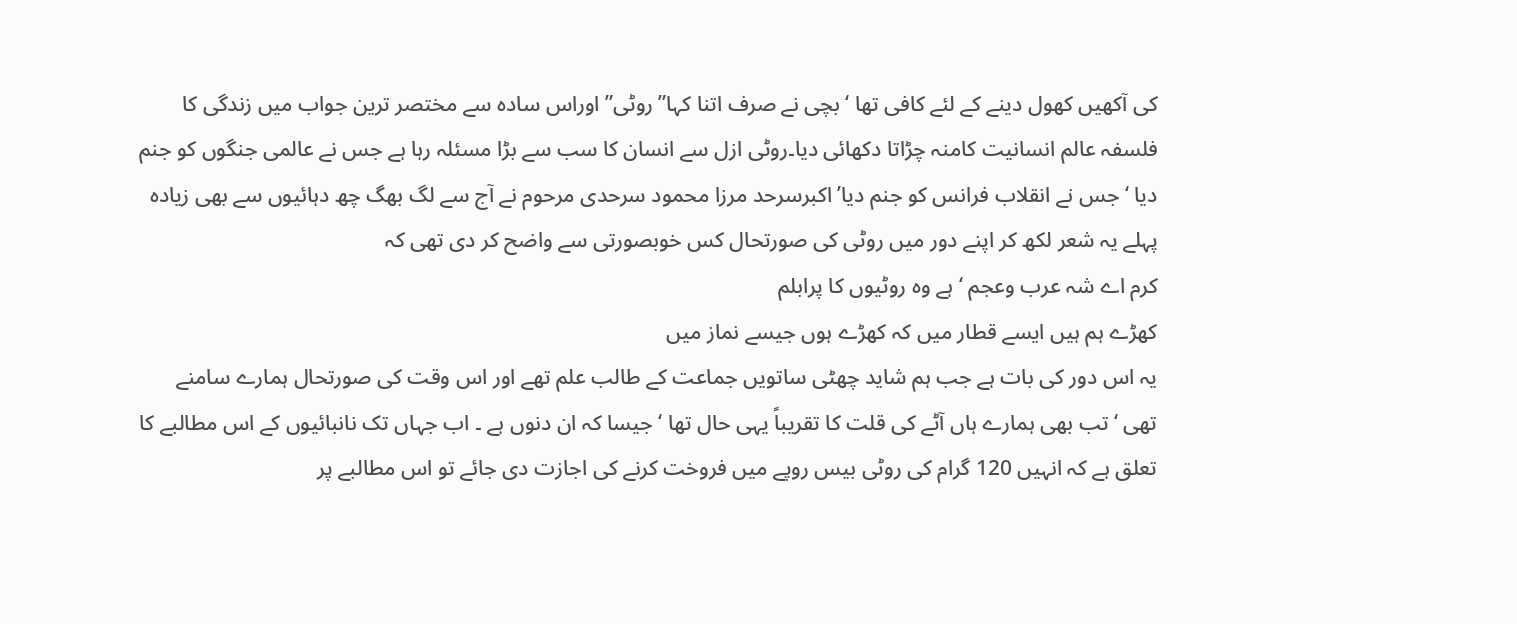کی آکھیں کھول دینے کے لئے کافی تھا ‘ بچی نے صرف اتنا کہا”روٹی” اوراس سادہ سے مختصر ترین جواب میں زندگی کا فلسفہ عالم انسانیت کامنہ چڑاتا دکھائی دیا۔روٹی ازل سے انسان کا سب سے بڑا مسئلہ رہا ہے جس نے عالمی جنگوں کو جنم دیا ‘ جس نے انقلاب فرانس کو جنم دیا’ اکبرسرحد مرزا محمود سرحدی مرحوم نے آج سے لگ بھگ چھ دہائیوں سے بھی زیادہ پہلے یہ شعر لکھ کر اپنے دور میں روٹی کی صورتحال کس خوبصورتی سے واضح کر دی تھی کہ
کرم اے شہ عرب وعجم ‘ ہے وہ روٹیوں کا پرابلم
کھڑے ہم ہیں ایسے قطار میں کہ کھڑے ہوں جیسے نماز میں
یہ اس دور کی بات ہے جب ہم شاید چھٹی ساتویں جماعت کے طالب علم تھے اور اس وقت کی صورتحال ہمارے سامنے تھی ‘ تب بھی ہمارے ہاں آٹے کی قلت کا تقریباً یہی حال تھا ‘ جیسا کہ ان دنوں ہے ۔ اب جہاں تک نانبائیوں کے اس مطالبے کا تعلق ہے کہ انہیں 120 گرام کی روٹی بیس روپے میں فروخت کرنے کی اجازت دی جائے تو اس مطالبے پر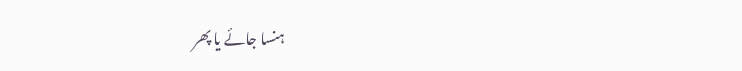ہنسا جائے یا پھر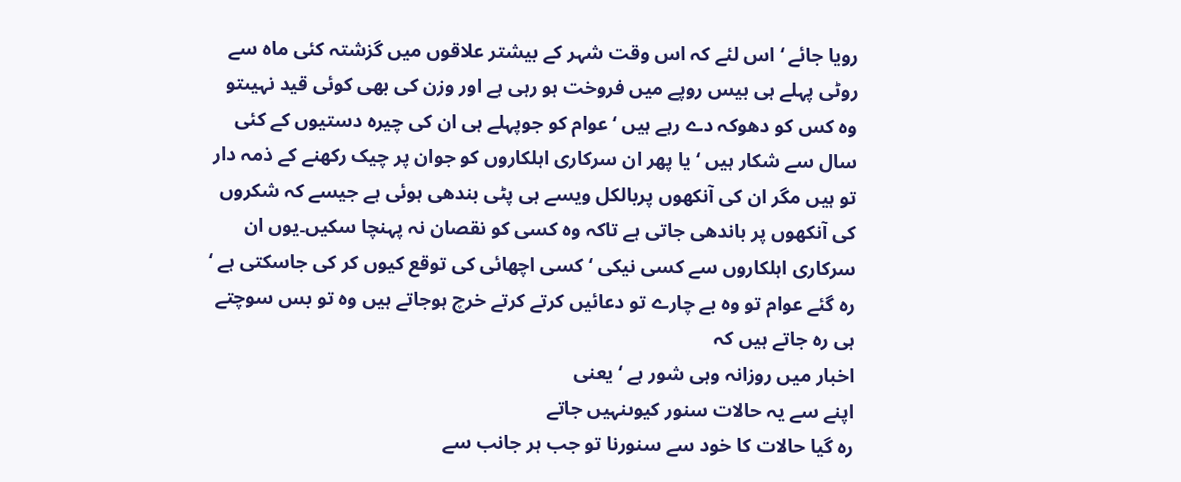رویا جائے ‘ اس لئے کہ اس وقت شہر کے بیشتر علاقوں میں گزشتہ کئی ماہ سے روٹی پہلے ہی بیس روپے میں فروخت ہو رہی ہے اور وزن کی بھی کوئی قید نہیںتو وہ کس کو دھوکہ دے رہے ہیں ‘ عوام کو جوپہلے ہی ان کی چیرہ دستیوں کے کئی سال سے شکار ہیں ‘ یا پھر ان سرکاری اہلکاروں کو جوان پر چیک رکھنے کے ذمہ دار تو ہیں مگر ان کی آنکھوں پربالکل ویسے ہی پٹی بندھی ہوئی ہے جیسے کہ شکروں کی آنکھوں پر باندھی جاتی ہے تاکہ وہ کسی کو نقصان نہ پہنچا سکیں۔یوں ان سرکاری اہلکاروں سے کسی نیکی ‘ کسی اچھائی کی توقع کیوں کر کی جاسکتی ہے ‘ رہ گئے عوام تو وہ بے چارے تو دعائیں کرتے کرتے خرچ ہوجاتے ہیں وہ تو بس سوچتے ہی رہ جاتے ہیں کہ
اخبار میں روزانہ وہی شور ہے ‘ یعنی
اپنے سے یہ حالات سنور کیوںنہیں جاتے
رہ گیا حالات کا خود سے سنورنا تو جب ہر جانب سے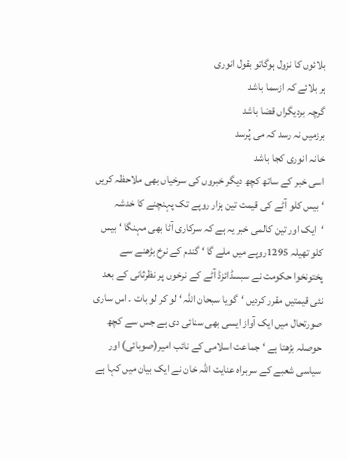بلائوں کا نزول ہوگاتو بقول انوری
ہر بلائے کہ ازسما باشد
گرچہ بردیگراں قضا باشد
برزمیں نہ رسد کہ می پُرسد
خانہ انوری کجا باشد
اسی خبر کے ساتھ کچھ دیگر خبروں کی سرخیاں بھی ملاحظہ کریں ‘ بیس کلو آٹے کی قیمت تین ہزار روپے تک پہنچنے کا خدشہ ‘ایک اور تین کالمی خبر یہ ہے کہ سرکاری آٹا بھی مہنگا ‘ بیس کلو تھیلہ 1295روپے میں ملے گا ‘ گندم کے نرخ بڑھنے سے پختونخوا حکومت نے سبسڈائزڈ آٹے کے نرخوں پر نظرثانی کے بعد نئی قیمتیں مقرر کردیں ‘گویا سبحان اللہ ‘ لو کر لو بات ۔ اس ساری صورتحال میں ایک آواز ایسی بھی سنائی دی ہے جس سے کچھ حوصلہ بڑھتا ہے ‘ جماعت اسلامی کے نائب امیر(صوبائی) اور سیاسی شعبے کے سربراہ عنایت اللہ خان نے ایک بیان میں کہا ہے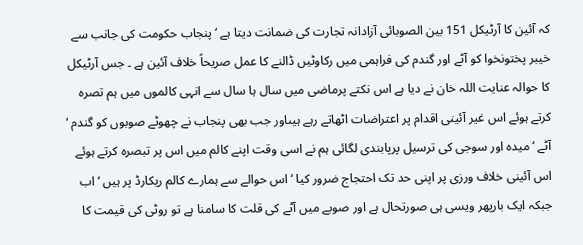کہ آئین کا آرٹیکل 151 بین الصوبائی آزادانہ تجارت کی ضمانت دیتا ہے ‘ پنجاب حکومت کی جانب سے خیبر پختونخوا کو آٹے اور گندم کی فراہمی میں رکاوٹیں ڈالنے کا عمل صریحاً خلاف آئین ہے ۔ جس آرٹیکل کا حوالہ عنایت اللہ خان نے دیا ہے اس نکتے پرماضی میں سال ہا سال سے انہی کالموں میں ہم تصرہ کرتے ہوئے اس غیر آئینی اقدام پر اعتراضات اٹھاتے رہے ہیںاور جب بھی پنجاب نے چھوٹے صوبوں کو گندم ‘ آٹے ‘ میدہ اور سوجی کی ترسیل پرپابندی لگائی ہم نے اسی وقت اپنے کالم میں اس پر تبصرہ کرتے ہوئے اس آئینی خلاف ورزی پر اپنی حد تک احتجاج ضرور کیا ‘ اس حوالے سے ہمارے کالم ریکارڈ پر ہیں ‘ اب جبکہ ایک بارپھر ویسی ہی صورتحال ہے اور صوبے میں آٹے کی قلت کا سامنا ہے تو روٹی کی قیمت کا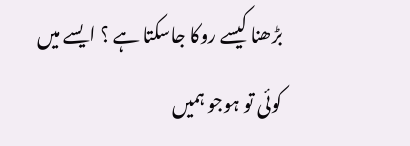بڑھنا کیسے روکا جاسکتا ہے ؟ ایسے میں کوئی تو ہوجو ہمیں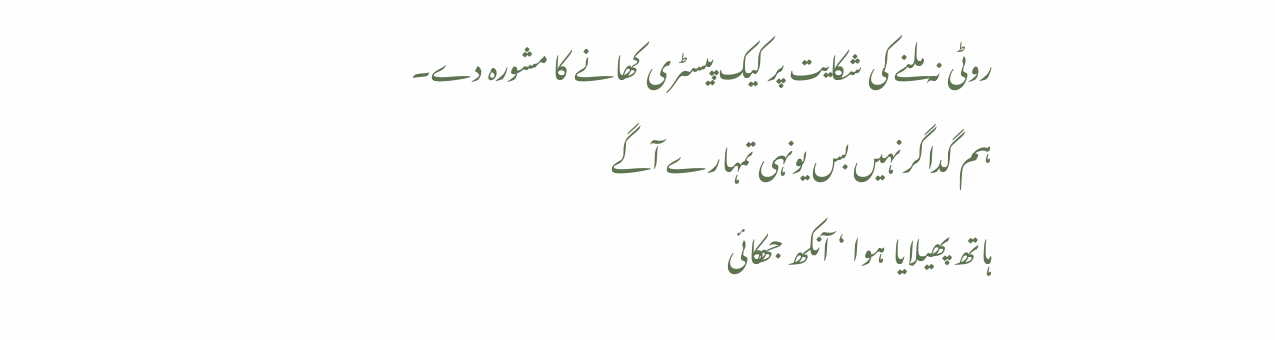روٹی نہ ملنے کی شکایت پر کیک پیسٹری کھانے کا مشورہ دے۔
ہم گداگر نہیں بس یونہی تمہارے آگے
ہاتھ پھیلایا ہوا ‘ آنکھ جھکائی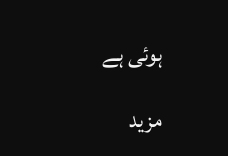ہوئی ہے

مزید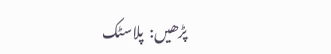پڑھیں:  پلاسٹک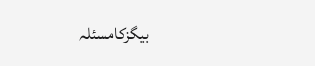بیگزکامسئلہ